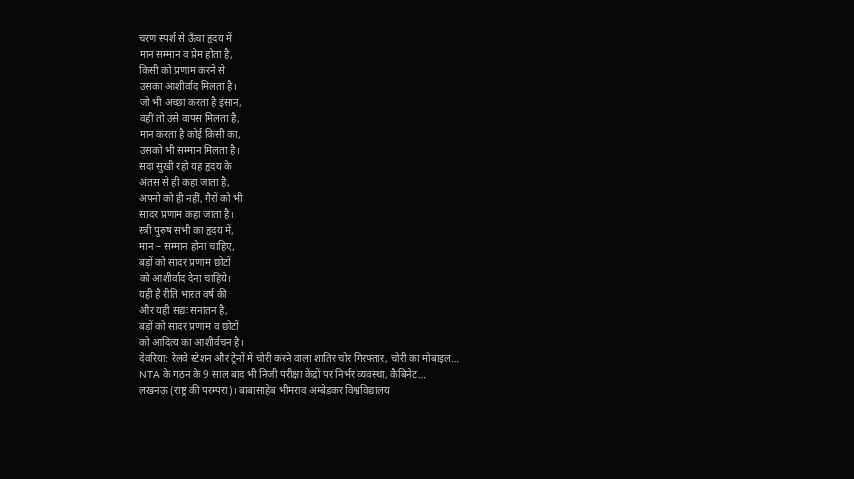चरण स्पर्श से ऊँचा हृदय में
मान सम्मान व प्रेम होता है,
किसी को प्रणाम करने से
उसका आशीर्वाद मिलता है।
जो भी अच्छा करता है इंसान,
वही तो उसे वापस मिलता है,
मान करता है कोई किसी का,
उसको भी सम्मान मिलता है।
सदा सुखी रहो यह हृदय के
अंतस से ही कहा जाता है,
अपनो को ही नहीं, ग़ैरों को भी
सादर प्रणाम कहा जाता है।
स्त्री पुरुष सभी का हृदय में,
मान – सम्मान होना चाहिए,
बड़ों को सादर प्रणाम छोटों
को आशीर्वाद देना चाहिये।
यही है रीति भारत वर्ष की
और यही सद्यः सनातन है,
बड़ों को सादर प्रणाम व छोटों
को आदित्य का आशीर्वचन है।
देवरिया: रेलवे स्टेशन और ट्रेनों में चोरी करने वाला शातिर चोर गिरफ्तार, चोरी का मोबाइल…
NTA के गठन के 9 साल बाद भी निजी परीक्षा केंद्रों पर निर्भर व्यवस्था, कैबिनेट…
लखनऊ (राष्ट्र की परम्परा)। बाबासाहेब भीमराव अम्बेडकर विश्वविद्यालय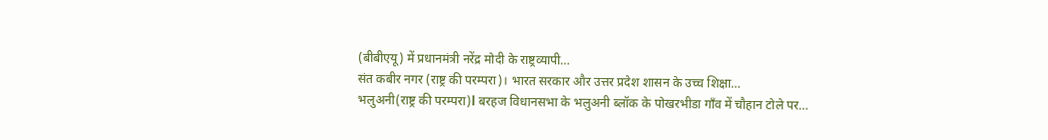(बीबीएयू) में प्रधानमंत्री नरेंद्र मोदी के राष्ट्रव्यापी…
संत कबीर नगर (राष्ट्र की परम्परा)। भारत सरकार और उत्तर प्रदेश शासन के उच्च शिक्षा…
भलुअनी(राष्ट्र की परम्परा)l बरहज विधानसभा के भलुअनी ब्लॉक के पोखरभीडा गाँव में चौहान टोले पर…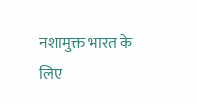नशामुक्त भारत के लिए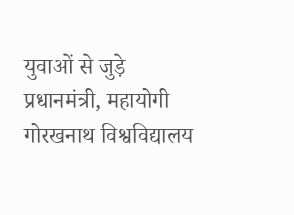युवाओं से जुड़े प्रधानमंत्री, महायोगी गोरखनाथ विश्वविद्यालय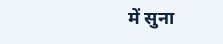में सुना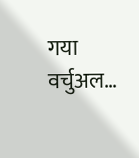गया वर्चुअल…